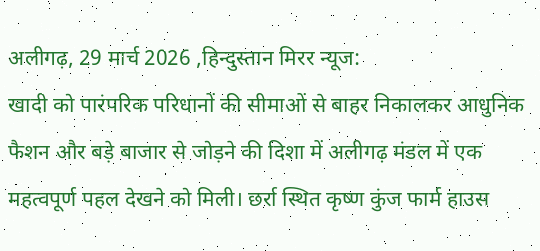अलीगढ़, 29 मार्च 2026 ,हिन्दुस्तान मिरर न्यूज:
खादी को पारंपरिक परिधानों की सीमाओं से बाहर निकालकर आधुनिक फैशन और बड़े बाजार से जोड़ने की दिशा में अलीगढ़ मंडल में एक महत्वपूर्ण पहल देखने को मिली। छर्रा स्थित कृष्ण कुंज फार्म हाउस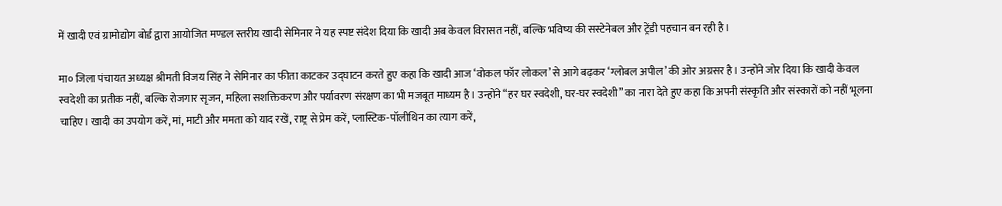में खादी एवं ग्रामोद्योग बोर्ड द्वारा आयोजित मण्डल स्तरीय खादी सेमिनार ने यह स्पष्ट संदेश दिया कि खादी अब केवल विरासत नहीं, बल्कि भविष्य की सस्टेनेबल और ट्रेंडी पहचान बन रही है।

मा० जिला पंचायत अध्यक्ष श्रीमती विजय सिंह ने सेमिनार का फीता काटकर उद्घाटन करते हुए कहा कि खादी आज ‘वोकल फॉर लोकल’ से आगे बढ़कर ‘ग्लोबल अपील’ की ओर अग्रसर है। उन्होंने जोर दिया कि खादी केवल स्वदेशी का प्रतीक नहीं, बल्कि रोजगार सृजन, महिला सशक्तिकरण और पर्यावरण संरक्षण का भी मजबूत माध्यम है। उन्होंने “हर घर स्वदेशी, घर-घर स्वदेशी” का नारा देते हुए कहा कि अपनी संस्कृति और संस्कारों को नहीं भूलना चाहिए। खादी का उपयोग करें, मां, माटी और ममता को याद रखें, राष्ट्र से प्रेम करें, प्लास्टिक-पॉलीथिन का त्याग करें,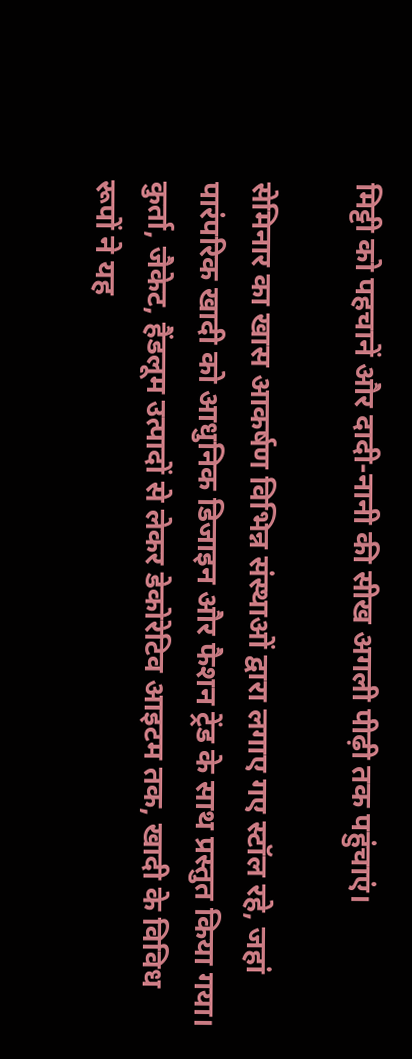मिट्टी को पहचानें और दादी-नानी की सीख अगली पीढ़ी तक पहुंचाएं।

सेमिनार का खास आकर्षण विभिन्न संस्थाओं द्वारा लगाए गए स्टॉल रहे, जहां पारंपरिक खादी को आधुनिक डिजाइन और फैशन ट्रेंड के साथ प्रस्तुत किया गया। कुर्ता, जैकेट, हैंडलूम उत्पादों से लेकर डेकोरेटिव आइटम तक, खादी के विविध रूपों ने यह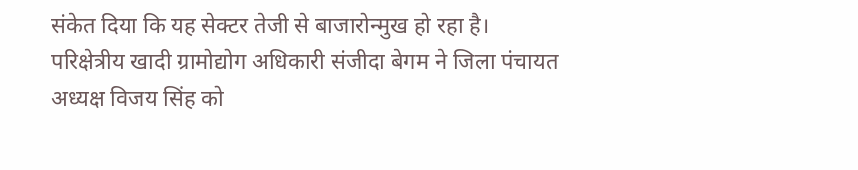संकेत दिया कि यह सेक्टर तेजी से बाजारोन्मुख हो रहा है।
परिक्षेत्रीय खादी ग्रामोद्योग अधिकारी संजीदा बेगम ने जिला पंचायत अध्यक्ष विजय सिंह को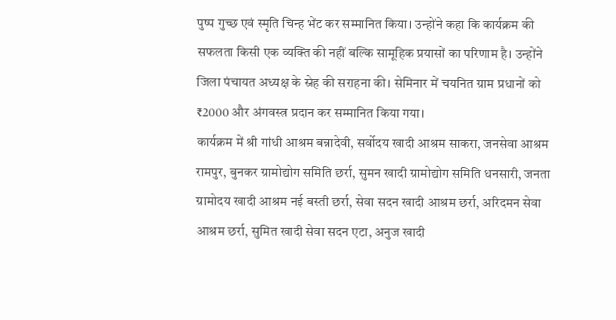पुष्प गुच्छ एवं स्मृति चिन्ह भेंट कर सम्मानित किया। उन्होंने कहा कि कार्यक्रम की सफलता किसी एक व्यक्ति की नहीं बल्कि सामूहिक प्रयासों का परिणाम है। उन्होंने जिला पंचायत अध्यक्ष के स्नेह की सराहना की। सेमिनार में चयनित ग्राम प्रधानों को ₹2000 और अंगवस्त्र प्रदान कर सम्मानित किया गया।
कार्यक्रम में श्री गांधी आश्रम बन्नादेवी, सर्वोदय खादी आश्रम साकरा, जनसेवा आश्रम रामपुर, बुनकर ग्रामोद्योग समिति छर्रा, सुमन खादी ग्रामोद्योग समिति धनसारी, जनता ग्रामोदय खादी आश्रम नई बस्ती छर्रा, सेवा सदन खादी आश्रम छर्रा, अरिदमन सेवा आश्रम छर्रा, सुमित खादी सेवा सदन एटा, अनुज खादी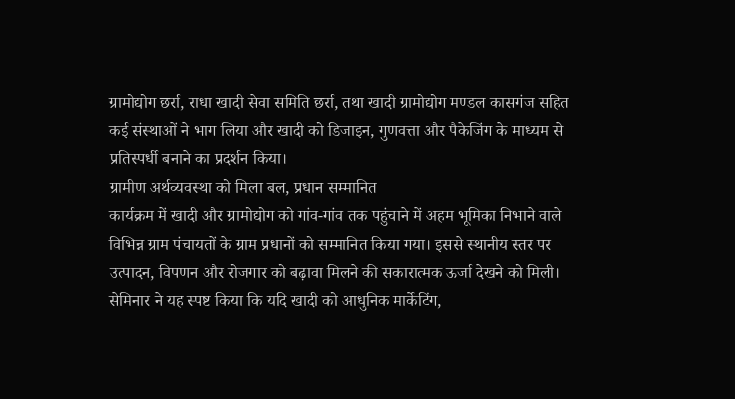ग्रामोद्योग छर्रा, राधा खादी सेवा समिति छर्रा, तथा खादी ग्रामोद्योग मण्डल कासगंज सहित कई संस्थाओं ने भाग लिया और खादी को डिजाइन, गुणवत्ता और पैकेजिंग के माध्यम से प्रतिस्पर्धी बनाने का प्रदर्शन किया।
ग्रामीण अर्थव्यवस्था को मिला बल, प्रधान सम्मानित
कार्यक्रम में खादी और ग्रामोद्योग को गांव-गांव तक पहुंचाने में अहम भूमिका निभाने वाले विभिन्न ग्राम पंचायतों के ग्राम प्रधानों को सम्मानित किया गया। इससे स्थानीय स्तर पर उत्पादन, विपणन और रोजगार को बढ़ावा मिलने की सकारात्मक ऊर्जा देखने को मिली। सेमिनार ने यह स्पष्ट किया कि यदि खादी को आधुनिक मार्केटिंग,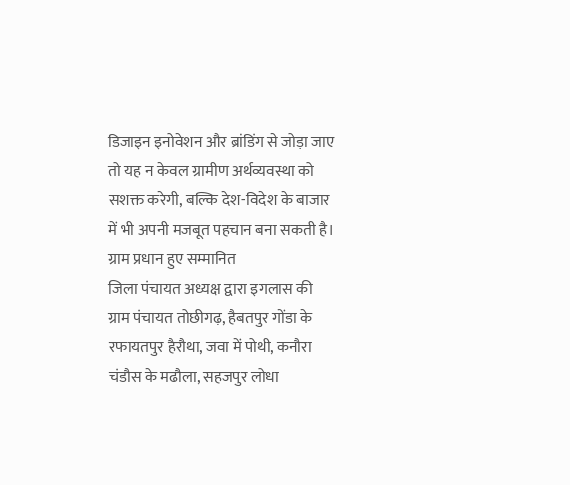डिजाइन इनोवेशन और ब्रांडिंग से जोड़ा जाए तो यह न केवल ग्रामीण अर्थव्यवस्था को सशक्त करेगी, बल्कि देश-विदेश के बाजार में भी अपनी मजबूत पहचान बना सकती है।
ग्राम प्रधान हुए सम्मानित
जिला पंचायत अध्यक्ष द्वारा इगलास की ग्राम पंचायत तोछीगढ़, हैबतपुर गोंडा के रफायतपुर हैरौथा, जवा में पोथी, कनौरा चंडौस के मढौला, सहजपुर लोधा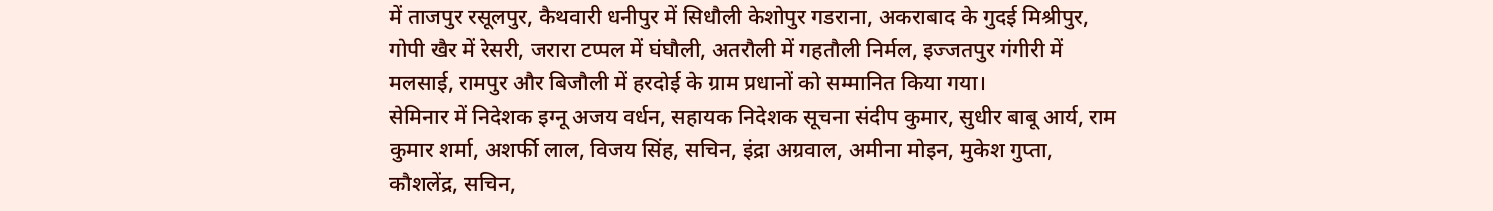में ताजपुर रसूलपुर, कैथवारी धनीपुर में सिधौली केशोपुर गडराना, अकराबाद के गुदई मिश्रीपुर, गोपी खैर में रेसरी, जरारा टप्पल में घंघौली, अतरौली में गहतौली निर्मल, इज्जतपुर गंगीरी में मलसाई, रामपुर और बिजौली में हरदोई के ग्राम प्रधानों को सम्मानित किया गया।
सेमिनार में निदेशक इग्नू अजय वर्धन, सहायक निदेशक सूचना संदीप कुमार, सुधीर बाबू आर्य, राम कुमार शर्मा, अशर्फी लाल, विजय सिंह, सचिन, इंद्रा अग्रवाल, अमीना मोइन, मुकेश गुप्ता, कौशलेंद्र, सचिन,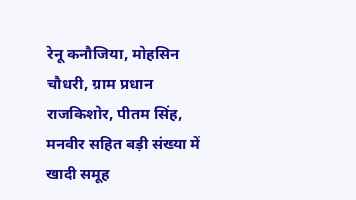रेनू कनौजिया, मोहसिन चौधरी, ग्राम प्रधान राजकिशोर, पीतम सिंह, मनवीर सहित बड़ी संख्या में खादी समूह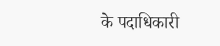के पदाधिकारी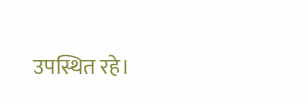उपस्थित रहे।